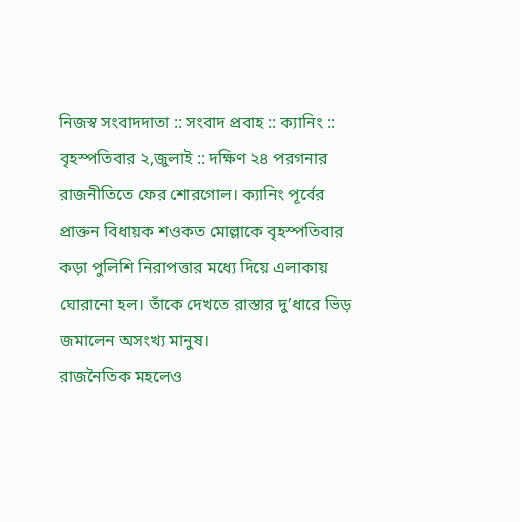নিজস্ব সংবাদদাতা :: সংবাদ প্রবাহ :: ক্যানিং :: বৃহস্পতিবার ২,জুলাই :: দক্ষিণ ২৪ পরগনার রাজনীতিতে ফের শোরগোল। ক্যানিং পূর্বের প্রাক্তন বিধায়ক শওকত মোল্লাকে বৃহস্পতিবার কড়া পুলিশি নিরাপত্তার মধ্যে দিয়ে এলাকায় ঘোরানো হল। তাঁকে দেখতে রাস্তার দু’ধারে ভিড় জমালেন অসংখ্য মানুষ।
রাজনৈতিক মহলেও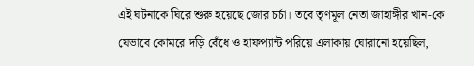এই ঘটনাকে ঘিরে শুরু হয়েছে জোর চর্চা। তবে তৃণমূল নেতা জাহাঙ্গীর খান-কে যেভাবে কোমরে দড়ি বেঁধে ও হাফপ্যান্ট পরিয়ে এলাকায় ঘোরানো হয়েছিল,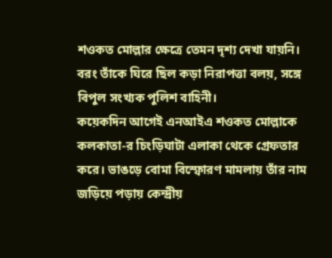শওকত মোল্লার ক্ষেত্রে তেমন দৃশ্য দেখা যায়নি। বরং তাঁকে ঘিরে ছিল কড়া নিরাপত্তা বলয়, সঙ্গে বিপুল সংখ্যক পুলিশ বাহিনী।
কয়েকদিন আগেই এনআইএ শওকত মোল্লাকে কলকাতা-র চিংড়িঘাটা এলাকা থেকে গ্রেফতার করে। ভাঙড়ে বোমা বিস্ফোরণ মামলায় তাঁর নাম জড়িয়ে পড়ায় কেন্দ্রীয়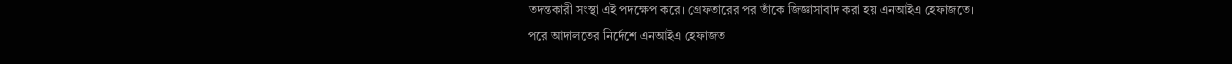তদন্তকারী সংস্থা এই পদক্ষেপ করে। গ্রেফতারের পর তাঁকে জিজ্ঞাসাবাদ করা হয় এনআইএ হেফাজতে।
পরে আদালতের নির্দেশে এনআইএ হেফাজত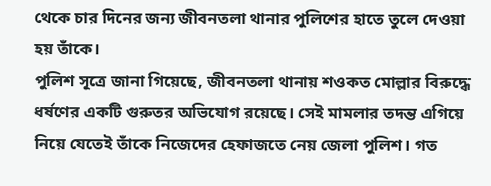থেকে চার দিনের জন্য জীবনতলা থানার পুলিশের হাতে তুলে দেওয়া হয় তাঁকে।
পুলিশ সূত্রে জানা গিয়েছে, জীবনতলা থানায় শওকত মোল্লার বিরুদ্ধে ধর্ষণের একটি গুরুতর অভিযোগ রয়েছে। সেই মামলার তদন্ত এগিয়ে নিয়ে যেতেই তাঁকে নিজেদের হেফাজতে নেয় জেলা পুলিশ। গত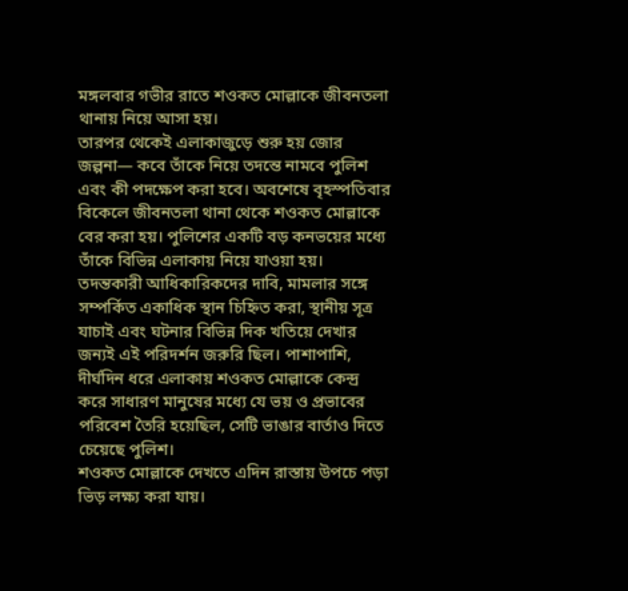মঙ্গলবার গভীর রাতে শওকত মোল্লাকে জীবনতলা থানায় নিয়ে আসা হয়।
তারপর থেকেই এলাকাজুড়ে শুরু হয় জোর জল্পনা— কবে তাঁকে নিয়ে তদন্তে নামবে পুলিশ এবং কী পদক্ষেপ করা হবে। অবশেষে বৃহস্পতিবার বিকেলে জীবনতলা থানা থেকে শওকত মোল্লাকে বের করা হয়। পুলিশের একটি বড় কনভয়ের মধ্যে তাঁকে বিভিন্ন এলাকায় নিয়ে যাওয়া হয়।
তদন্তকারী আধিকারিকদের দাবি, মামলার সঙ্গে সম্পর্কিত একাধিক স্থান চিহ্নিত করা, স্থানীয় সূত্র যাচাই এবং ঘটনার বিভিন্ন দিক খতিয়ে দেখার জন্যই এই পরিদর্শন জরুরি ছিল। পাশাপাশি, দীর্ঘদিন ধরে এলাকায় শওকত মোল্লাকে কেন্দ্র করে সাধারণ মানুষের মধ্যে যে ভয় ও প্রভাবের পরিবেশ তৈরি হয়েছিল, সেটি ভাঙার বার্তাও দিতে চেয়েছে পুলিশ।
শওকত মোল্লাকে দেখতে এদিন রাস্তায় উপচে পড়া ভিড় লক্ষ্য করা যায়।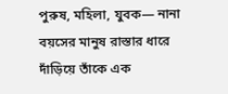পুরুষ, মহিলা, যুবক— নানা বয়সের মানুষ রাস্তার ধারে দাঁড়িয়ে তাঁকে এক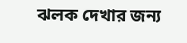ঝলক দেখার জন্য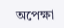অপেক্ষা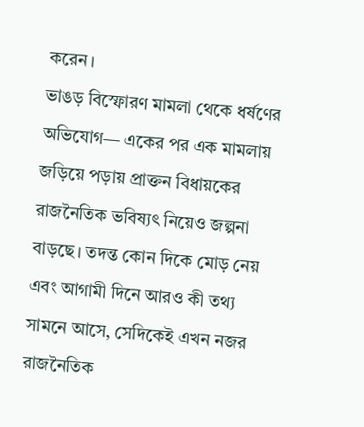করেন।
ভাঙড় বিস্ফোরণ মামলা থেকে ধর্ষণের অভিযোগ— একের পর এক মামলায় জড়িয়ে পড়ায় প্রাক্তন বিধায়কের রাজনৈতিক ভবিষ্যৎ নিয়েও জল্পনা বাড়ছে। তদন্ত কোন দিকে মোড় নেয় এবং আগামী দিনে আরও কী তথ্য সামনে আসে, সেদিকেই এখন নজর রাজনৈতিক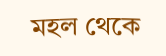মহল থেকে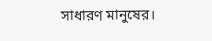সাধারণ মানুষের।